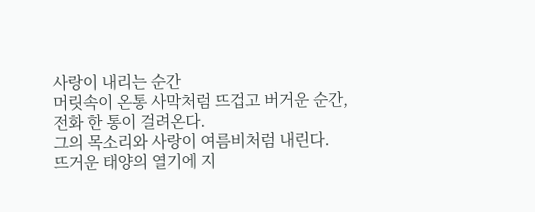사랑이 내리는 순간
머릿속이 온통 사막처럼 뜨겁고 버거운 순간,
전화 한 통이 걸려온다.
그의 목소리와 사랑이 여름비처럼 내린다.
뜨거운 태양의 열기에 지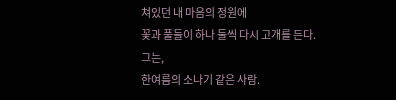쳐있던 내 마음의 정원에
꽃과 풀들이 하나 둘씩 다시 고개를 든다.
그는,
한여름의 소나기 같은 사람.